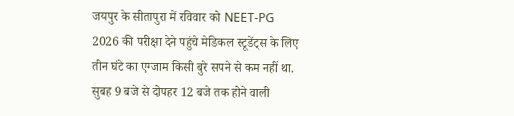जयपुर के सीतापुरा में रविवार को NEET-PG 2026 की परीक्षा देने पहुंचे मेडिकल स्टूडेंट्स के लिए तीन घंटे का एग्जाम किसी बुरे सपने से कम नहीं था. सुबह 9 बजे से दोपहर 12 बजे तक होने वाली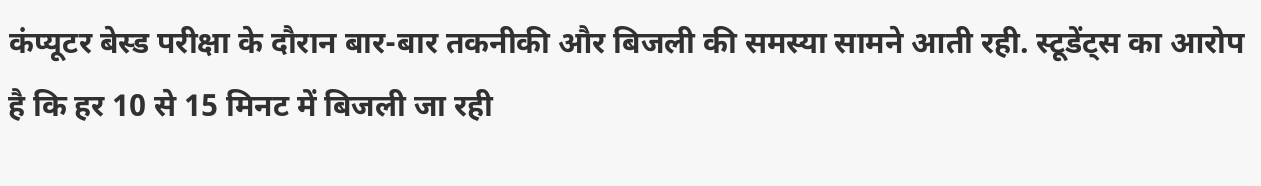कंप्यूटर बेस्ड परीक्षा के दौरान बार-बार तकनीकी और बिजली की समस्या सामने आती रही. स्टूडेंट्स का आरोप है कि हर 10 से 15 मिनट में बिजली जा रही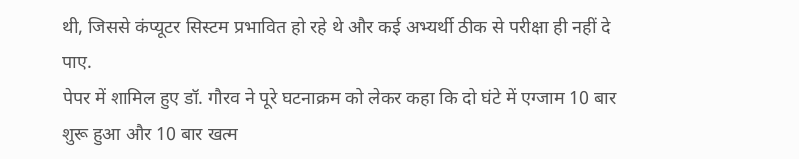थी, जिससे कंप्यूटर सिस्टम प्रभावित हो रहे थे और कई अभ्यर्थी ठीक से परीक्षा ही नहीं दे पाए.
पेपर में शामिल हुए डॉ. गौरव ने पूरे घटनाक्रम को लेकर कहा कि दो घंटे में एग्जाम 10 बार शुरू हुआ और 10 बार खत्म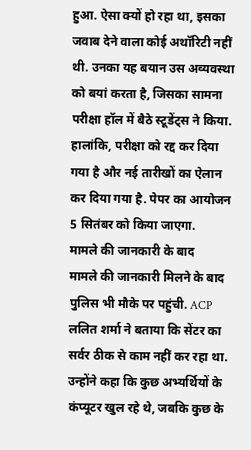हुआ. ऐसा क्यों हो रहा था, इसका जवाब देने वाला कोई अथॉरिटी नहीं थी. उनका यह बयान उस अव्यवस्था को बयां करता है, जिसका सामना परीक्षा हॉल में बैठे स्टूडेंट्स ने किया. हालांकि, परीक्षा को रद्द कर दिया गया है और नई तारीखों का ऐलान कर दिया गया है. पेपर का आयोजन 5 सितंबर को किया जाएगा.
मामले की जानकारी के बाद
मामले की जानकारी मिलने के बाद पुलिस भी मौके पर पहुंची. ACP ललित शर्मा ने बताया कि सेंटर का सर्वर ठीक से काम नहीं कर रहा था. उन्होंने कहा कि कुछ अभ्यर्थियों के कंप्यूटर खुल रहे थे, जबकि कुछ के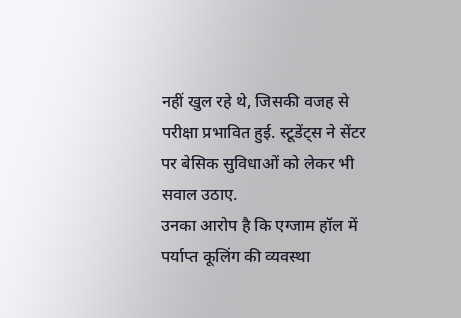नहीं खुल रहे थे, जिसकी वजह से परीक्षा प्रभावित हुई. स्टूडेंट्स ने सेंटर पर बेसिक सुविधाओं को लेकर भी सवाल उठाए.
उनका आरोप है कि एग्जाम हॉल में पर्याप्त कूलिंग की व्यवस्था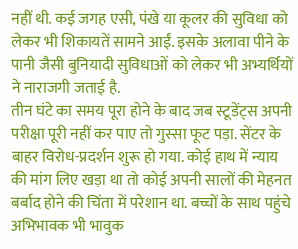नहीं थी. कई जगह एसी, पंखे या कूलर की सुविधा को लेकर भी शिकायतें सामने आईं. इसके अलावा पीने के पानी जैसी बुनियादी सुविधाओं को लेकर भी अभ्यर्थियों ने नाराजगी जताई है.
तीन घंटे का समय पूरा होने के बाद जब स्टूडेंट्स अपनी परीक्षा पूरी नहीं कर पाए तो गुस्सा फूट पड़ा. सेंटर के बाहर विरोध-प्रदर्शन शुरू हो गया. कोई हाथ में न्याय की मांग लिए खड़ा था तो कोई अपनी सालों की मेहनत बर्बाद होने की चिंता में परेशान था. बच्चों के साथ पहुंचे अभिभावक भी भावुक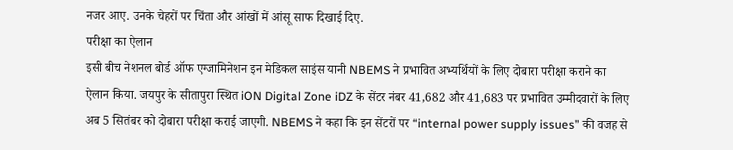नजर आए. उनके चेहरों पर चिंता और आंखों में आंसू साफ दिखाई दिए.
परीक्षा का ऐलान
इसी बीच नेशनल बोर्ड ऑफ एग्जामिनेशन इन मेडिकल साइंस यानी NBEMS ने प्रभावित अभ्यर्थियों के लिए दोबारा परीक्षा कराने का ऐलान किया. जयपुर के सीतापुरा स्थित iON Digital Zone iDZ के सेंटर नंबर 41,682 और 41,683 पर प्रभावित उम्मीदवारों के लिए अब 5 सितंबर को दोबारा परीक्षा कराई जाएगी. NBEMS ने कहा कि इन सेंटरों पर “internal power supply issues” की वजह से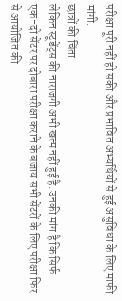परीक्षा पूरी नहीं हो सकी और प्रभावित अभ्यर्थियों से हुई असुविधा के लिए माफी मांगी.
छात्रों की चिंता
लेकिन स्टूडेंट्स की नाराजगी अभी खत्म नहीं हुई है. उनकी मांग है कि सिर्फ एक-दो सेंटर पर दोबारा परीक्षा कराने के बजाय सभी सेंटरों के लिए परीक्षा फिर से आयोजित की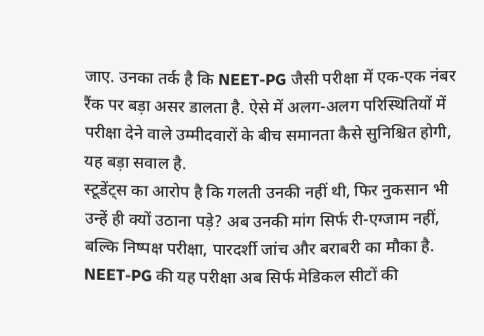जाए. उनका तर्क है कि NEET-PG जैसी परीक्षा में एक-एक नंबर रैंक पर बड़ा असर डालता है. ऐसे में अलग-अलग परिस्थितियों में परीक्षा देने वाले उम्मीदवारों के बीच समानता कैसे सुनिश्चित होगी, यह बड़ा सवाल है.
स्टूडेंट्स का आरोप है कि गलती उनकी नहीं थी, फिर नुकसान भी उन्हें ही क्यों उठाना पड़े? अब उनकी मांग सिर्फ री-एग्जाम नहीं, बल्कि निष्पक्ष परीक्षा, पारदर्शी जांच और बराबरी का मौका है. NEET-PG की यह परीक्षा अब सिर्फ मेडिकल सीटों की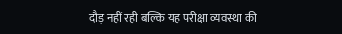दौड़ नहीं रही बल्कि यह परीक्षा व्यवस्था की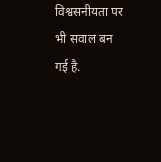विश्वसनीयता पर भी सवाल बन गई है.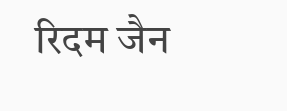रिदम जैन